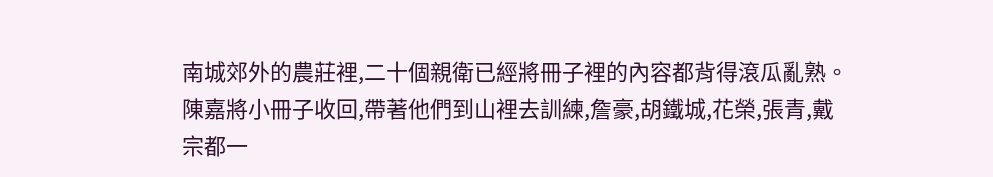南城郊外的農莊裡,二十個親衛已經將冊子裡的內容都背得滾瓜亂熟。
陳嘉將小冊子收回,帶著他們到山裡去訓練,詹豪,胡鐵城,花榮,張青,戴宗都一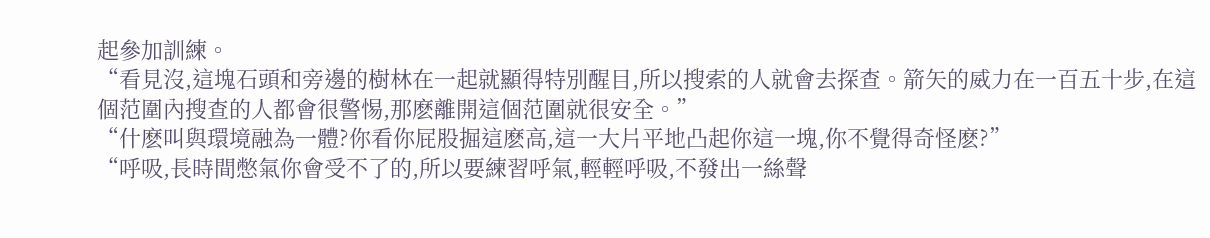起參加訓練。
“看見沒,這塊石頭和旁邊的樹林在一起就顯得特別醒目,所以搜索的人就會去探查。箭矢的威力在一百五十步,在這個范圍內搜查的人都會很警惕,那麽離開這個范圍就很安全。”
“什麽叫與環境融為一體?你看你屁股掘這麽高,這一大片平地凸起你這一塊,你不覺得奇怪麽?”
“呼吸,長時間憋氣你會受不了的,所以要練習呼氣,輕輕呼吸,不發出一絲聲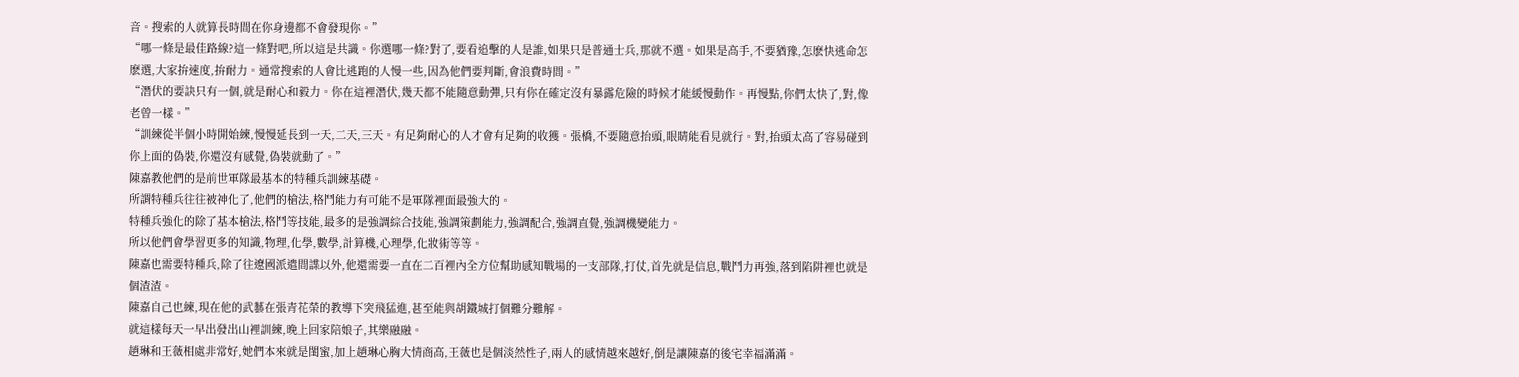音。搜索的人就算長時間在你身邊都不會發現你。”
“哪一條是最佳路線?這一條對吧,所以這是共識。你選哪一條?對了,要看追擊的人是誰,如果只是普通士兵,那就不選。如果是高手,不要猶豫,怎麽快逃命怎麽選,大家拚速度,拚耐力。通常搜索的人會比逃跑的人慢一些,因為他們要判斷,會浪費時間。”
“潛伏的要訣只有一個,就是耐心和毅力。你在這裡潛伏,幾天都不能隨意動彈,只有你在確定沒有暴露危險的時候才能緩慢動作。再慢點,你們太快了,對,像老曾一樣。”
“訓練從半個小時開始練,慢慢延長到一天,二天,三天。有足夠耐心的人才會有足夠的收獲。張橋,不要隨意抬頭,眼睛能看見就行。對,抬頭太高了容易碰到你上面的偽裝,你還沒有感覺,偽裝就動了。”
陳嘉教他們的是前世軍隊最基本的特種兵訓練基礎。
所謂特種兵往往被神化了,他們的槍法,格鬥能力有可能不是軍隊裡面最強大的。
特種兵強化的除了基本槍法,格鬥等技能,最多的是強調綜合技能,強調策劃能力,強調配合,強調直覺,強調機變能力。
所以他們會學習更多的知識,物理,化學,數學,計算機,心理學,化妝術等等。
陳嘉也需要特種兵,除了往遼國派遣間諜以外,他還需要一直在二百裡內全方位幫助感知戰場的一支部隊,打仗,首先就是信息,戰鬥力再強,落到陷阱裡也就是個渣渣。
陳嘉自己也練,現在他的武藝在張青花榮的教導下突飛猛進,甚至能與胡鐵城打個難分難解。
就這樣每天一早出發出山裡訓練,晚上回家陪娘子,其樂融融。
趙琳和王薇相處非常好,她們本來就是閨蜜,加上趙琳心胸大情商高,王薇也是個淡然性子,兩人的感情越來越好,倒是讓陳嘉的後宅幸福滿滿。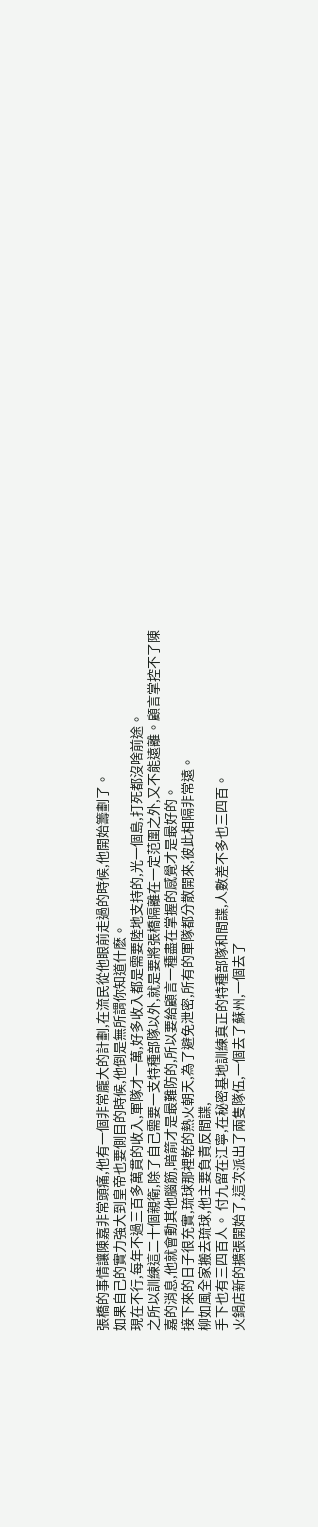張橋的事情讓陳嘉非常頭痛,他有一個非常龐大的計劃,在流民從他眼前走過的時候,他開始籌劃了。
如果自己的實力強大到皇帝也要側目的時候,他倒是無所謂你知道什麽。
現在不行,每年不過三百多萬貫的收入,軍隊才一萬,好多收入都是需要陸地支持的,光一個島,打死都沒啥前途。
之所以訓練這二十個親衛,除了自己需要一支特種部隊以外,就是要將張橋隔離在一定范圍之外,又不能遠離。顧言掌控不了陳嘉的消息,他就會動其他腦筋,暗箭才是最難防的,所以要給顧言一種盡在掌握的感覺才是最好的。
接下來的日子很充實,琉球那裡乾的熱火朝天,為了避免泄密,所有的軍隊都分散開來,彼此相隔非常遠。
柳如風全家搬去琉球,他主要負責反間諜,
手下也有三四百人。 付九留在江寧,在秘密基地訓練真正的特種部隊和間諜,人數差不多也三四百。
火鍋店新的擴張開始了,這次派出了兩隻隊伍,一個去了蘇州,一個去了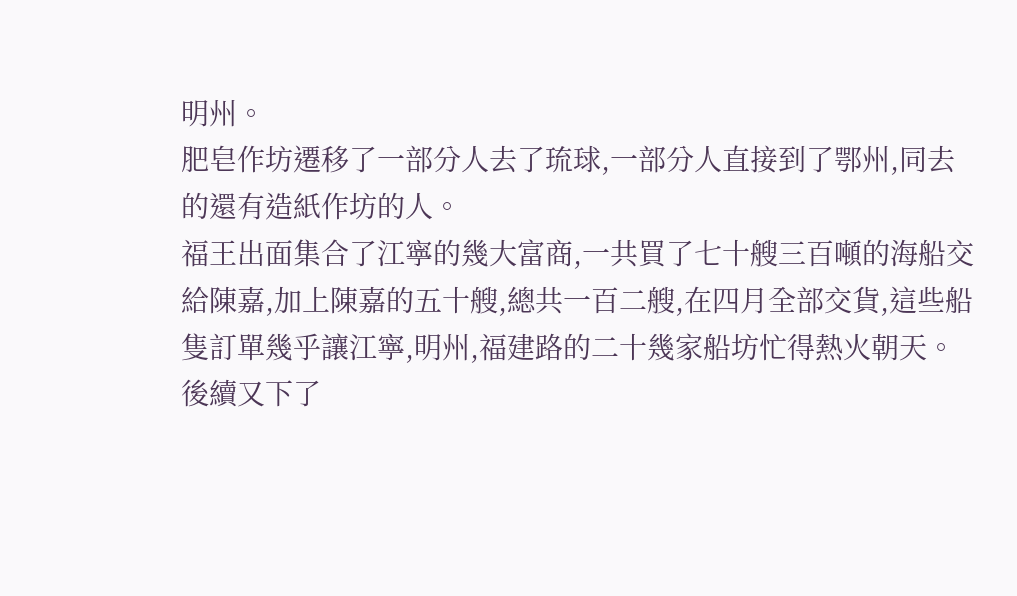明州。
肥皂作坊遷移了一部分人去了琉球,一部分人直接到了鄂州,同去的還有造紙作坊的人。
福王出面集合了江寧的幾大富商,一共買了七十艘三百噸的海船交給陳嘉,加上陳嘉的五十艘,總共一百二艘,在四月全部交貨,這些船隻訂單幾乎讓江寧,明州,福建路的二十幾家船坊忙得熱火朝天。
後續又下了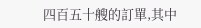四百五十艘的訂單,其中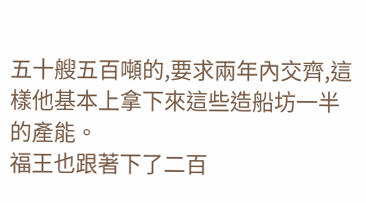五十艘五百噸的,要求兩年內交齊,這樣他基本上拿下來這些造船坊一半的產能。
福王也跟著下了二百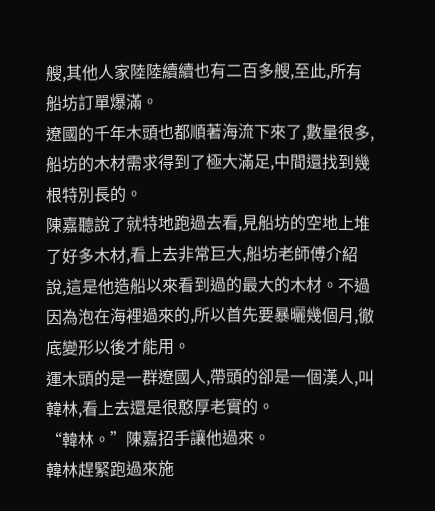艘,其他人家陸陸續續也有二百多艘,至此,所有船坊訂單爆滿。
遼國的千年木頭也都順著海流下來了,數量很多,船坊的木材需求得到了極大滿足,中間還找到幾根特別長的。
陳嘉聽說了就特地跑過去看,見船坊的空地上堆了好多木材,看上去非常巨大,船坊老師傅介紹說,這是他造船以來看到過的最大的木材。不過因為泡在海裡過來的,所以首先要暴曬幾個月,徹底變形以後才能用。
運木頭的是一群遼國人,帶頭的卻是一個漢人,叫韓林,看上去還是很憨厚老實的。
“韓林。”陳嘉招手讓他過來。
韓林趕緊跑過來施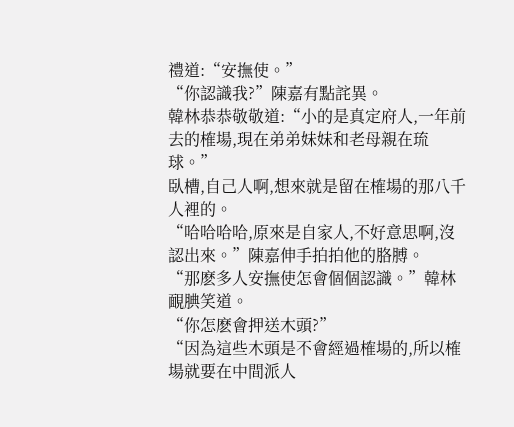禮道:“安撫使。”
“你認識我?”陳嘉有點詫異。
韓林恭恭敬敬道:“小的是真定府人,一年前去的榷場,現在弟弟妹妹和老母親在琉球。”
臥槽,自己人啊,想來就是留在榷場的那八千人裡的。
“哈哈哈哈,原來是自家人,不好意思啊,沒認出來。”陳嘉伸手拍拍他的胳膊。
“那麽多人安撫使怎會個個認識。”韓林靦腆笑道。
“你怎麽會押送木頭?”
“因為這些木頭是不會經過榷場的,所以榷場就要在中間派人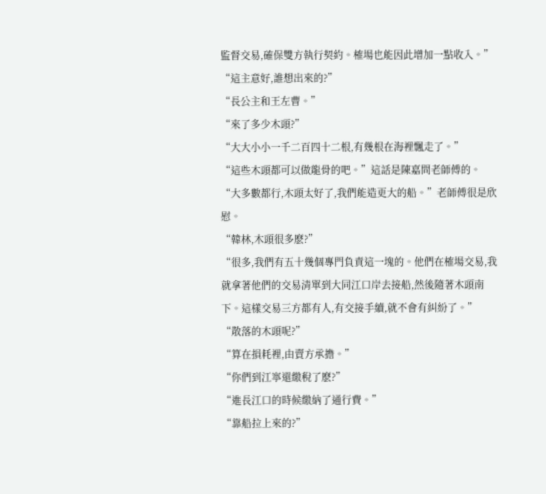監督交易,確保雙方執行契約。榷場也能因此增加一點收入。”
“這主意好,誰想出來的?”
“長公主和王左曹。”
“來了多少木頭?”
“大大小小一千二百四十二根,有幾根在海裡飄走了。”
“這些木頭都可以做龍骨的吧。”這話是陳嘉問老師傅的。
“大多數都行,木頭太好了,我們能造更大的船。”老師傅很是欣慰。
“韓林,木頭很多麽?”
“很多,我們有五十幾個專門負責這一塊的。他們在榷場交易,我就拿著他們的交易清單到大同江口岸去接船,然後隨著木頭南下。這樣交易三方都有人,有交接手續,就不會有糾紛了。”
“散落的木頭呢?”
“算在損耗裡,由賣方承擔。”
“你們到江寧還繳稅了麽?”
“進長江口的時候繳納了通行費。”
“靠船拉上來的?”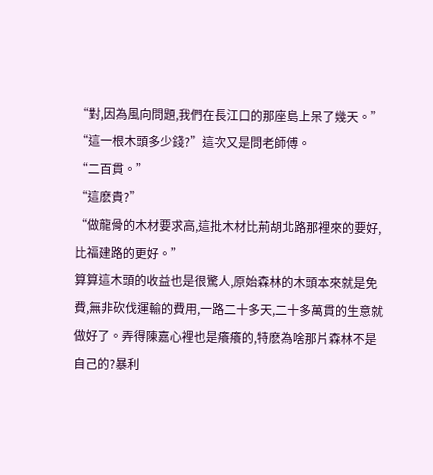“對,因為風向問題,我們在長江口的那座島上呆了幾天。”
“這一根木頭多少錢?”這次又是問老師傅。
“二百貫。”
“這麽貴?”
“做龍骨的木材要求高,這批木材比荊胡北路那裡來的要好,比福建路的更好。”
算算這木頭的收益也是很驚人,原始森林的木頭本來就是免費,無非砍伐運輸的費用,一路二十多天,二十多萬貫的生意就做好了。弄得陳嘉心裡也是癢癢的,特麽為啥那片森林不是自己的?暴利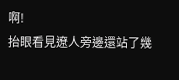啊!
抬眼看見遼人旁邊還站了幾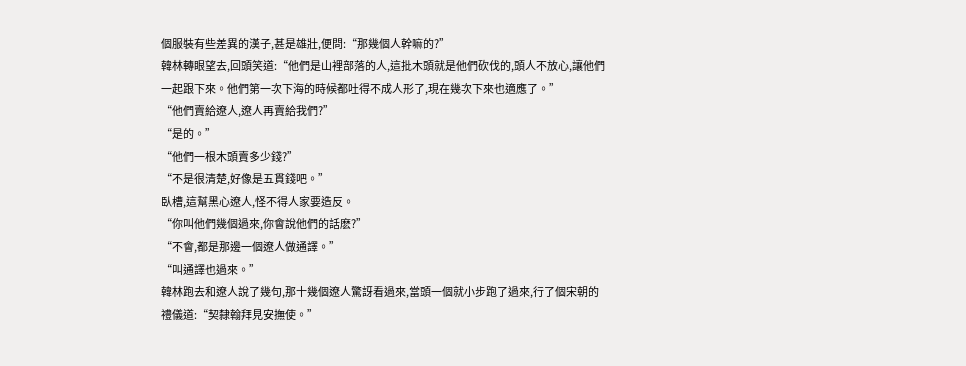個服裝有些差異的漢子,甚是雄壯,便問:“那幾個人幹嘛的?”
韓林轉眼望去,回頭笑道:“他們是山裡部落的人,這批木頭就是他們砍伐的,頭人不放心,讓他們一起跟下來。他們第一次下海的時候都吐得不成人形了,現在幾次下來也適應了。”
“他們賣給遼人,遼人再賣給我們?”
“是的。”
“他們一根木頭賣多少錢?”
“不是很清楚,好像是五貫錢吧。”
臥槽,這幫黑心遼人,怪不得人家要造反。
“你叫他們幾個過來,你會說他們的話麽?”
“不會,都是那邊一個遼人做通譯。”
“叫通譯也過來。”
韓林跑去和遼人說了幾句,那十幾個遼人驚訝看過來,當頭一個就小步跑了過來,行了個宋朝的禮儀道:“契隸翰拜見安撫使。”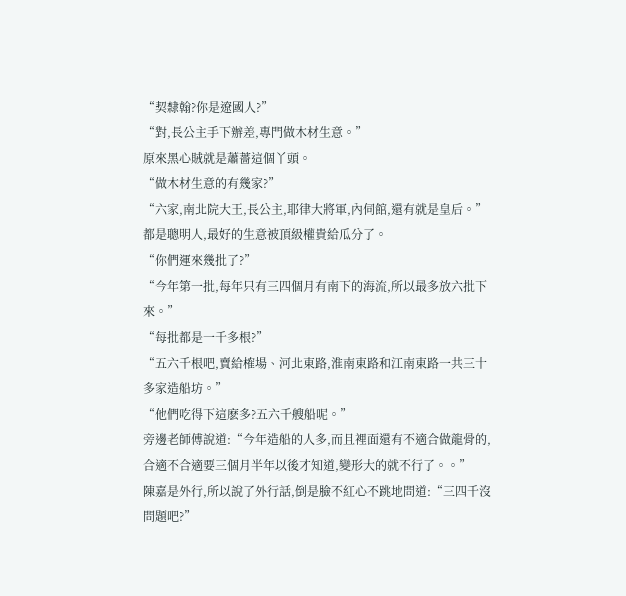“契隸翰?你是遼國人?”
“對,長公主手下辦差,專門做木材生意。”
原來黑心賊就是蕭薔這個丫頭。
“做木材生意的有幾家?”
“六家,南北院大王,長公主,耶律大將軍,內伺館,還有就是皇后。”
都是聰明人,最好的生意被頂級權貴給瓜分了。
“你們運來幾批了?”
“今年第一批,每年只有三四個月有南下的海流,所以最多放六批下來。”
“每批都是一千多根?”
“五六千根吧,賣給榷場、河北東路,淮南東路和江南東路一共三十多家造船坊。”
“他們吃得下這麽多?五六千艘船呢。”
旁邊老師傅說道:“今年造船的人多,而且裡面還有不適合做龍骨的,合適不合適要三個月半年以後才知道,變形大的就不行了。。”
陳嘉是外行,所以說了外行話,倒是臉不紅心不跳地問道:“三四千沒問題吧?”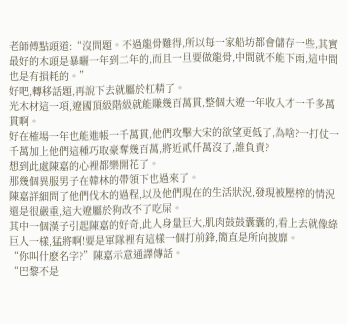老師傅點頭道:“沒問題。不過龍骨難得,所以每一家船坊都會儲存一些,其實最好的木頭是暴曬一年到二年的,而且一旦要做龍骨,中間就不能下雨,這中間也是有損耗的。”
好吧,轉移話題,再說下去就屬於杠精了。
光木材這一項,遼國頂級階級就能賺幾百萬貫,整個大遼一年收入才一千多萬貫啊。
好在榷場一年也能進帳一千萬貫,他們攻擊大宋的欲望更低了,為啥?一打仗一千萬加上他們這種巧取豪奪幾百萬,將近貳仟萬沒了,誰負責?
想到此處陳嘉的心裡都樂開花了。
那幾個異服男子在韓林的帶領下也過來了。
陳嘉詳細問了他們伐木的過程,以及他們現在的生活狀況,發現被壓榨的情況還是很嚴重,這大遼屬於狗改不了吃屎。
其中一個漢子引起陳嘉的好奇,此人身量巨大,肌肉鼓鼓囊囊的,看上去就像綠巨人一樣,猛將啊!要是軍隊裡有這樣一個打前鋒,簡直是所向披靡。
“你叫什麽名字?”陳嘉示意通譯傳話。
“巴黎不是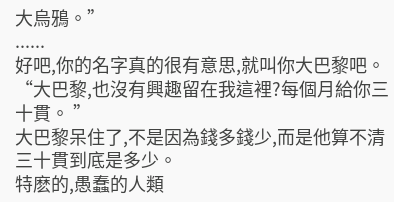大烏鴉。”
......
好吧,你的名字真的很有意思,就叫你大巴黎吧。
“大巴黎,也沒有興趣留在我這裡?每個月給你三十貫。 ”
大巴黎呆住了,不是因為錢多錢少,而是他算不清三十貫到底是多少。
特麽的,愚蠢的人類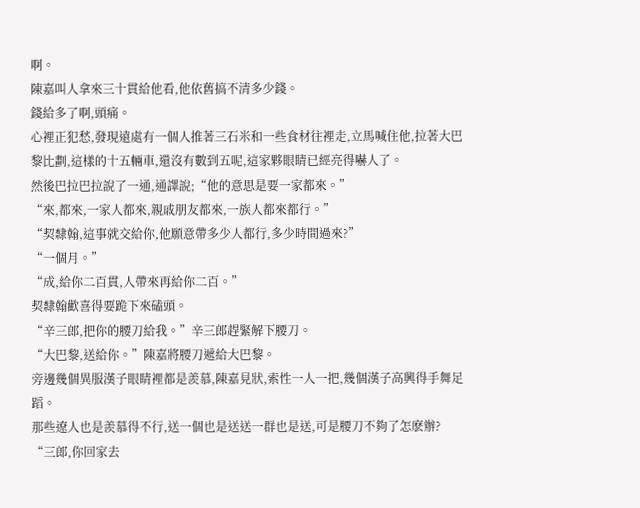啊。
陳嘉叫人拿來三十貫給他看,他依舊搞不清多少錢。
錢給多了啊,頭痛。
心裡正犯愁,發現遠處有一個人推著三石米和一些食材往裡走,立馬喊住他,拉著大巴黎比劃,這樣的十五輛車,還沒有數到五呢,這家夥眼睛已經亮得嚇人了。
然後巴拉巴拉說了一通,通譯說;“他的意思是要一家都來。”
“來,都來,一家人都來,親戚朋友都來,一族人都來都行。”
“契隸翰,這事就交給你,他願意帶多少人都行,多少時間過來?”
“一個月。”
“成,給你二百貫,人帶來再給你二百。”
契隸翰歡喜得要跪下來磕頭。
“辛三郎,把你的腰刀給我。”辛三郎趕緊解下腰刀。
“大巴黎,送給你。”陳嘉將腰刀遞給大巴黎。
旁邊幾個異服漢子眼睛裡都是羨慕,陳嘉見狀,索性一人一把,幾個漢子高興得手舞足蹈。
那些遼人也是羨慕得不行,送一個也是送送一群也是送,可是腰刀不夠了怎麽辦?
“三郎,你回家去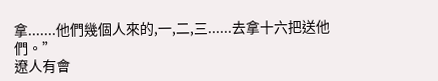拿.......他們幾個人來的,一,二,三......去拿十六把送他們。”
遼人有會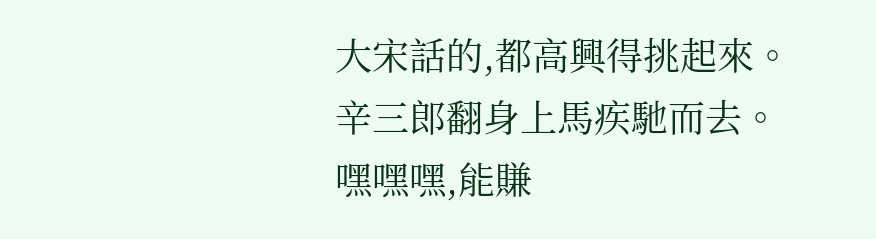大宋話的,都高興得挑起來。
辛三郎翻身上馬疾馳而去。
嘿嘿嘿,能賺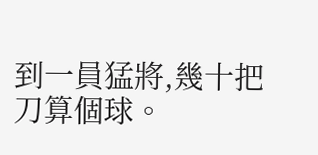到一員猛將,幾十把刀算個球。